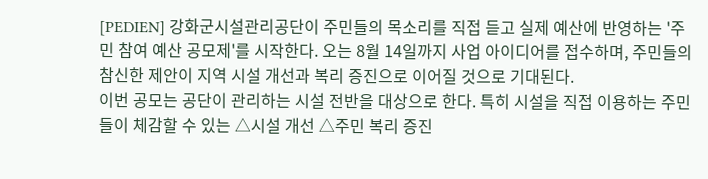[PEDIEN] 강화군시설관리공단이 주민들의 목소리를 직접 듣고 실제 예산에 반영하는 '주민 참여 예산 공모제'를 시작한다. 오는 8월 14일까지 사업 아이디어를 접수하며, 주민들의 참신한 제안이 지역 시설 개선과 복리 증진으로 이어질 것으로 기대된다.
이번 공모는 공단이 관리하는 시설 전반을 대상으로 한다. 특히 시설을 직접 이용하는 주민들이 체감할 수 있는 △시설 개선 △주민 복리 증진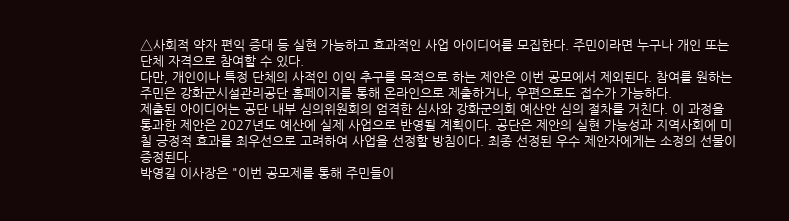△사회적 약자 편익 증대 등 실현 가능하고 효과적인 사업 아이디어를 모집한다. 주민이라면 누구나 개인 또는 단체 자격으로 참여할 수 있다.
다만, 개인이나 특정 단체의 사적인 이익 추구를 목적으로 하는 제안은 이번 공모에서 제외된다. 참여를 원하는 주민은 강화군시설관리공단 홈페이지를 통해 온라인으로 제출하거나, 우편으로도 접수가 가능하다.
제출된 아이디어는 공단 내부 심의위원회의 엄격한 심사와 강화군의회 예산안 심의 절차를 거친다. 이 과정을 통과한 제안은 2027년도 예산에 실제 사업으로 반영될 계획이다. 공단은 제안의 실현 가능성과 지역사회에 미칠 긍정적 효과를 최우선으로 고려하여 사업을 선정할 방침이다. 최종 선정된 우수 제안자에게는 소정의 선물이 증정된다.
박영길 이사장은 "이번 공모제를 통해 주민들이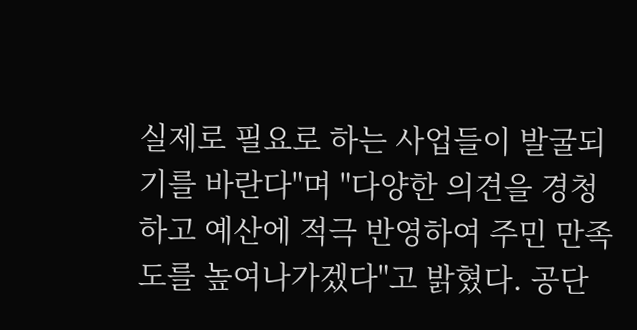실제로 필요로 하는 사업들이 발굴되기를 바란다"며 "다양한 의견을 경청하고 예산에 적극 반영하여 주민 만족도를 높여나가겠다"고 밝혔다. 공단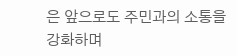은 앞으로도 주민과의 소통을 강화하며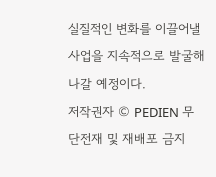실질적인 변화를 이끌어낼 사업을 지속적으로 발굴해 나갈 예정이다.
저작권자 © PEDIEN 무단전재 및 재배포 금지